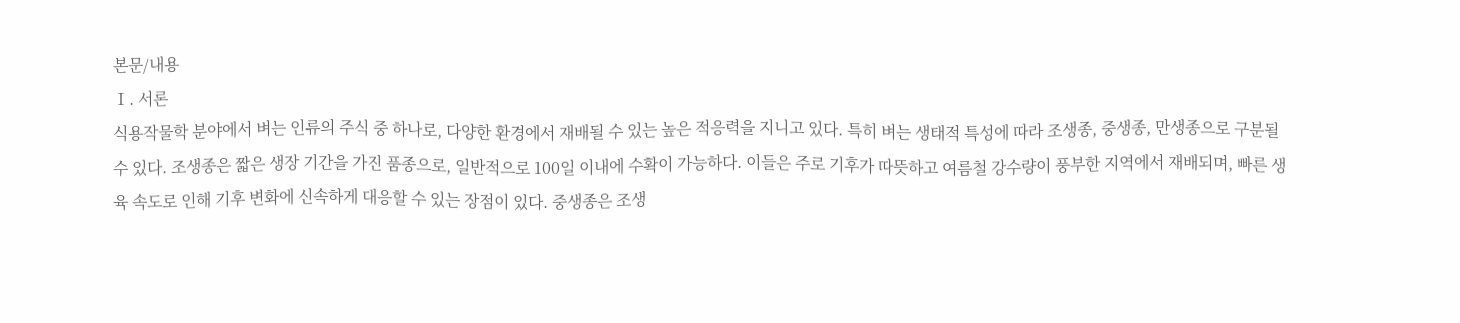본문/내용
Ⅰ. 서론
식용작물학 분야에서 벼는 인류의 주식 중 하나로, 다양한 환경에서 재배될 수 있는 높은 적응력을 지니고 있다. 특히 벼는 생태적 특성에 따라 조생종, 중생종, 만생종으로 구분될 수 있다. 조생종은 짧은 생장 기간을 가진 품종으로, 일반적으로 100일 이내에 수확이 가능하다. 이들은 주로 기후가 따뜻하고 여름철 강수량이 풍부한 지역에서 재배되며, 빠른 생육 속도로 인해 기후 변화에 신속하게 대응할 수 있는 장점이 있다. 중생종은 조생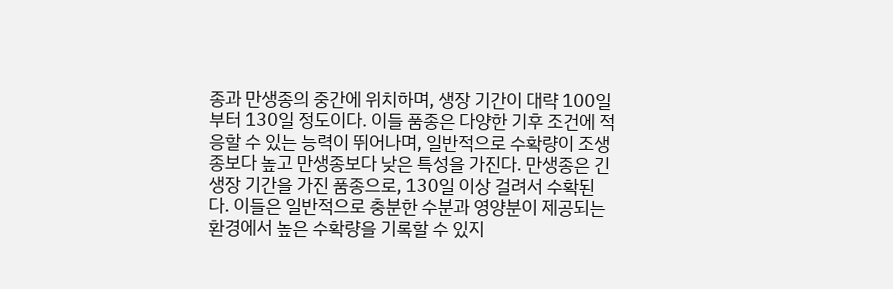종과 만생종의 중간에 위치하며, 생장 기간이 대략 100일부터 130일 정도이다. 이들 품종은 다양한 기후 조건에 적응할 수 있는 능력이 뛰어나며, 일반적으로 수확량이 조생종보다 높고 만생종보다 낮은 특성을 가진다. 만생종은 긴 생장 기간을 가진 품종으로, 130일 이상 걸려서 수확된다. 이들은 일반적으로 충분한 수분과 영양분이 제공되는 환경에서 높은 수확량을 기록할 수 있지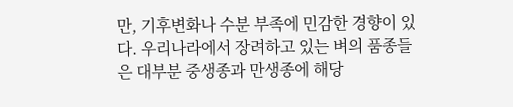만, 기후변화나 수분 부족에 민감한 경향이 있다. 우리나라에서 장려하고 있는 벼의 품종들은 대부분 중생종과 만생종에 해당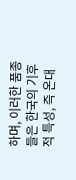하며, 이러한 품종들은 한국의 기후적 특성, 즉 온대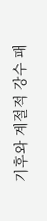기후와 계절적 강수 패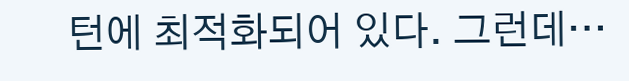턴에 최적화되어 있다. 그런데…